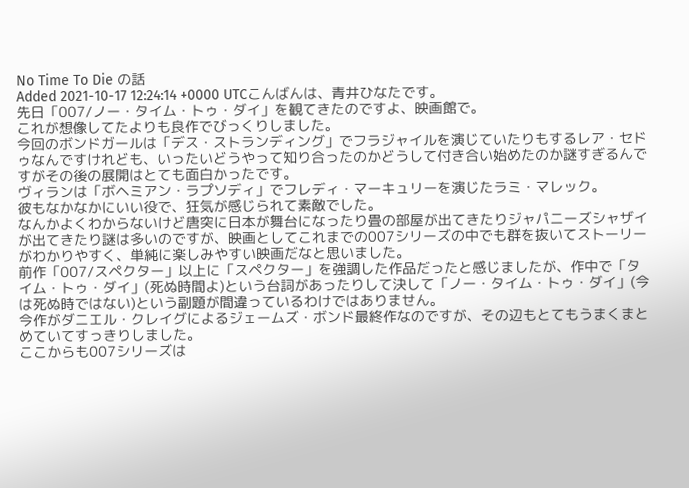No Time To Die の話
Added 2021-10-17 12:24:14 +0000 UTCこんばんは、青井ひなたです。
先日「007/ノー・タイム・トゥ・ダイ」を観てきたのですよ、映画館で。
これが想像してたよりも良作でびっくりしました。
今回のボンドガールは「デス・ストランディング」でフラジャイルを演じていたりもするレア・セドゥなんですけれども、いったいどうやって知り合ったのかどうして付き合い始めたのか謎すぎるんですがその後の展開はとても面白かったです。
ヴィランは「ボヘミアン・ラプソディ」でフレディ・マーキュリーを演じたラミ・マレック。
彼もなかなかにいい役で、狂気が感じられて素敵でした。
なんかよくわからないけど唐突に日本が舞台になったり畳の部屋が出てきたりジャパニーズシャザイが出てきたり謎は多いのですが、映画としてこれまでの007シリーズの中でも群を抜いてストーリーがわかりやすく、単純に楽しみやすい映画だなと思いました。
前作「007/スペクター」以上に「スペクター」を強調した作品だったと感じましたが、作中で「タイム・トゥ・ダイ」(死ぬ時間よ)という台詞があったりして決して「ノー・タイム・トゥ・ダイ」(今は死ぬ時ではない)という副題が間違っているわけではありません。
今作がダニエル・クレイグによるジェームズ・ボンド最終作なのですが、その辺もとてもうまくまとめていてすっきりしました。
ここからも007シリーズは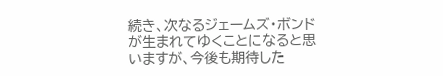続き、次なるジェームズ・ボンドが生まれてゆくことになると思いますが、今後も期待した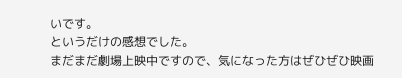いです。
というだけの感想でした。
まだまだ劇場上映中ですので、気になった方はぜひぜひ映画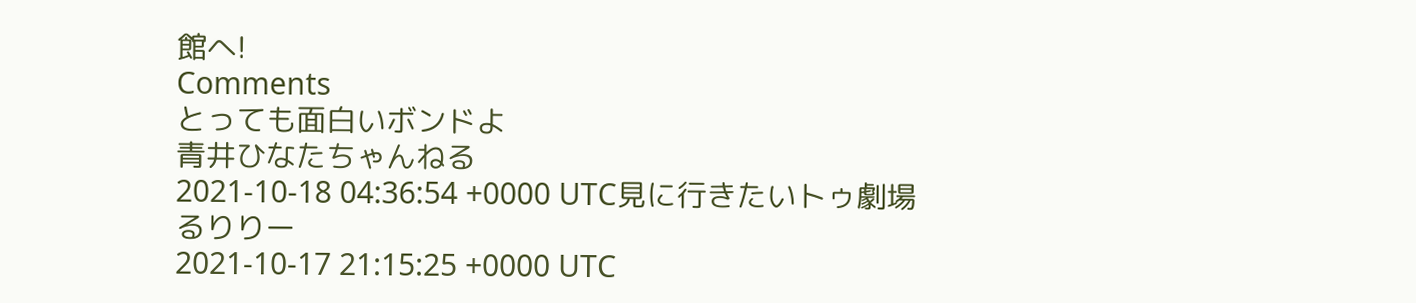館へ!
Comments
とっても面白いボンドよ
青井ひなたちゃんねる
2021-10-18 04:36:54 +0000 UTC見に行きたいトゥ劇場
るりりー
2021-10-17 21:15:25 +0000 UTC